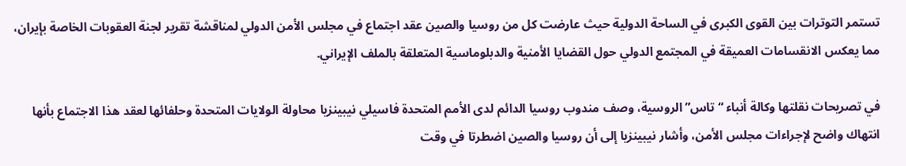تستمر التوترات بين القوى الكبرى في الساحة الدولية حيث عارضت كل من روسيا والصين عقد اجتماع في مجلس الأمن الدولي لمناقشة تقرير لجنة العقوبات الخاصة بإيران، مما يعكس الانقسامات العميقة في المجتمع الدولي حول القضايا الأمنية والدبلوماسية المتعلقة بالملف الإيراني.

في تصريحات نقلتها وكالة أنباء “تاس” الروسية، وصف مندوب روسيا الدائم لدى الأمم المتحدة فاسيلي نيبينزيا محاولة الولايات المتحدة وحلفائها لعقد هذا الاجتماع بأنها انتهاك واضح لإجراءات مجلس الأمن، وأشار نيبينزيا إلى أن روسيا والصين اضطرتا في وقت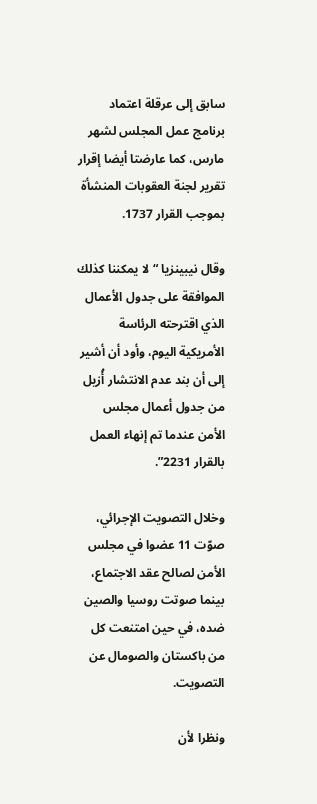سابق إلى عرقلة اعتماد برنامج عمل المجلس لشهر مارس، كما عارضتا أيضا إقرار تقرير لجنة العقوبات المنشأة بموجب القرار 1737.

وقال نيبينزيا “لا يمكننا كذلك الموافقة على جدول الأعمال الذي اقترحته الرئاسة الأمريكية اليوم، وأود أن أشير إلى أن بند عدم الانتشار أُزيل من جدول أعمال مجلس الأمن عندما تم إنهاء العمل بالقرار 2231”.

وخلال التصويت الإجرائي، صوّت 11 عضوا في مجلس الأمن لصالح عقد الاجتماع، بينما صوتت روسيا والصين ضده، في حين امتنعت كل من باكستان والصومال عن التصويت.

ونظرا لأن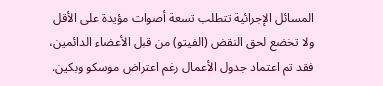المسائل الإجرائية تتطلب تسعة أصوات مؤيدة على الأقل ولا تخضع لحق النقض (الفيتو) من قبل الأعضاء الدائمين، فقد تم اعتماد جدول الأعمال رغم اعتراض موسكو وبكين.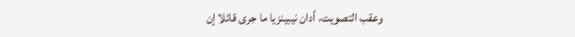وعقب التصويت، أدان نيبينزيا ما جرى قائلا إن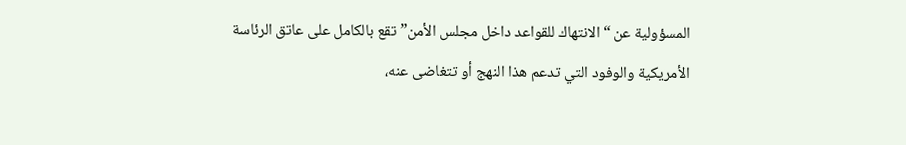المسؤولية عن “الانتهاك للقواعد داخل مجلس الأمن” تقع بالكامل على عاتق الرئاسة الأمريكية والوفود التي تدعم هذا النهج أو تتغاضى عنه،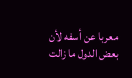معربا عن أسفه لأن بعض الدول ما زالت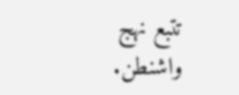تتبع نهج واشنطن.